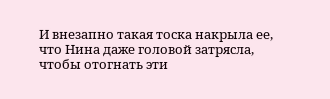И внезапно такая тоска накрыла ее, что Нина даже головой затрясла, чтобы отогнать эти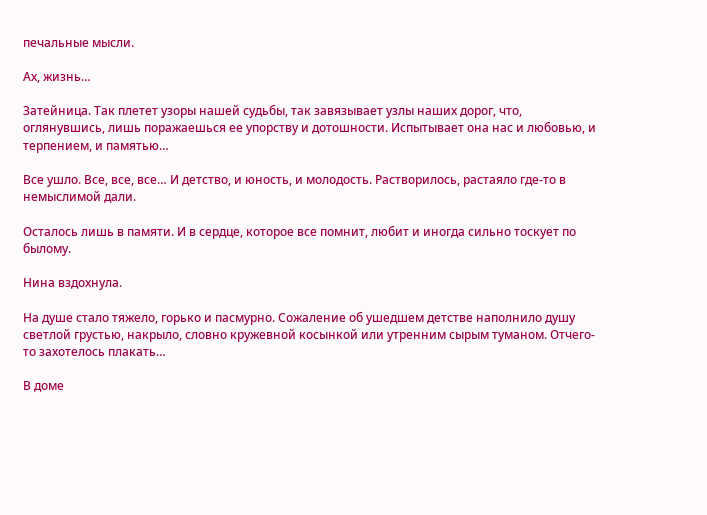печальные мысли.

Ах, жизнь…

Затейница. Так плетет узоры нашей судьбы, так завязывает узлы наших дорог, что, оглянувшись, лишь поражаешься ее упорству и дотошности. Испытывает она нас и любовью, и терпением, и памятью…

Все ушло. Все, все, все… И детство, и юность, и молодость. Растворилось, растаяло где-то в немыслимой дали.

Осталось лишь в памяти. И в сердце, которое все помнит, любит и иногда сильно тоскует по былому.

Нина вздохнула.

На душе стало тяжело, горько и пасмурно. Сожаление об ушедшем детстве наполнило душу светлой грустью, накрыло, словно кружевной косынкой или утренним сырым туманом. Отчего-то захотелось плакать…

В доме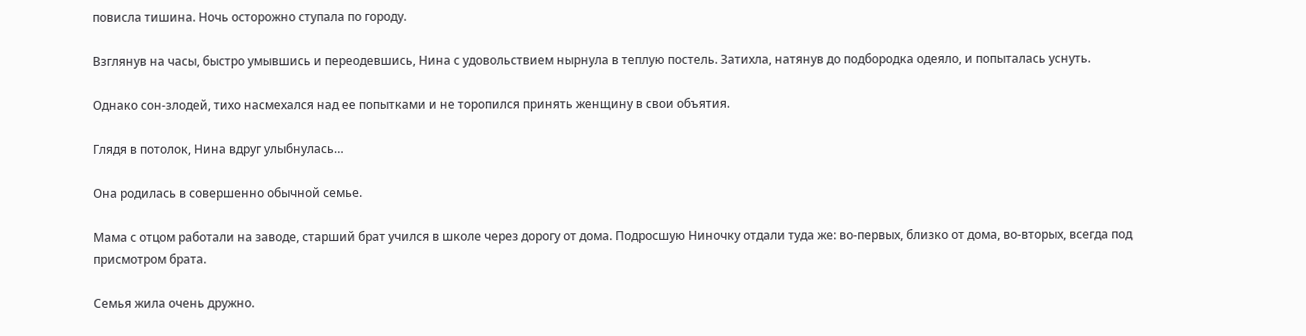повисла тишина. Ночь осторожно ступала по городу.

Взглянув на часы, быстро умывшись и переодевшись, Нина с удовольствием нырнула в теплую постель. Затихла, натянув до подбородка одеяло, и попыталась уснуть.

Однако сон-злодей, тихо насмехался над ее попытками и не торопился принять женщину в свои объятия.

Глядя в потолок, Нина вдруг улыбнулась…

Она родилась в совершенно обычной семье.

Мама с отцом работали на заводе, старший брат учился в школе через дорогу от дома. Подросшую Ниночку отдали туда же: во-первых, близко от дома, во-вторых, всегда под присмотром брата.

Семья жила очень дружно.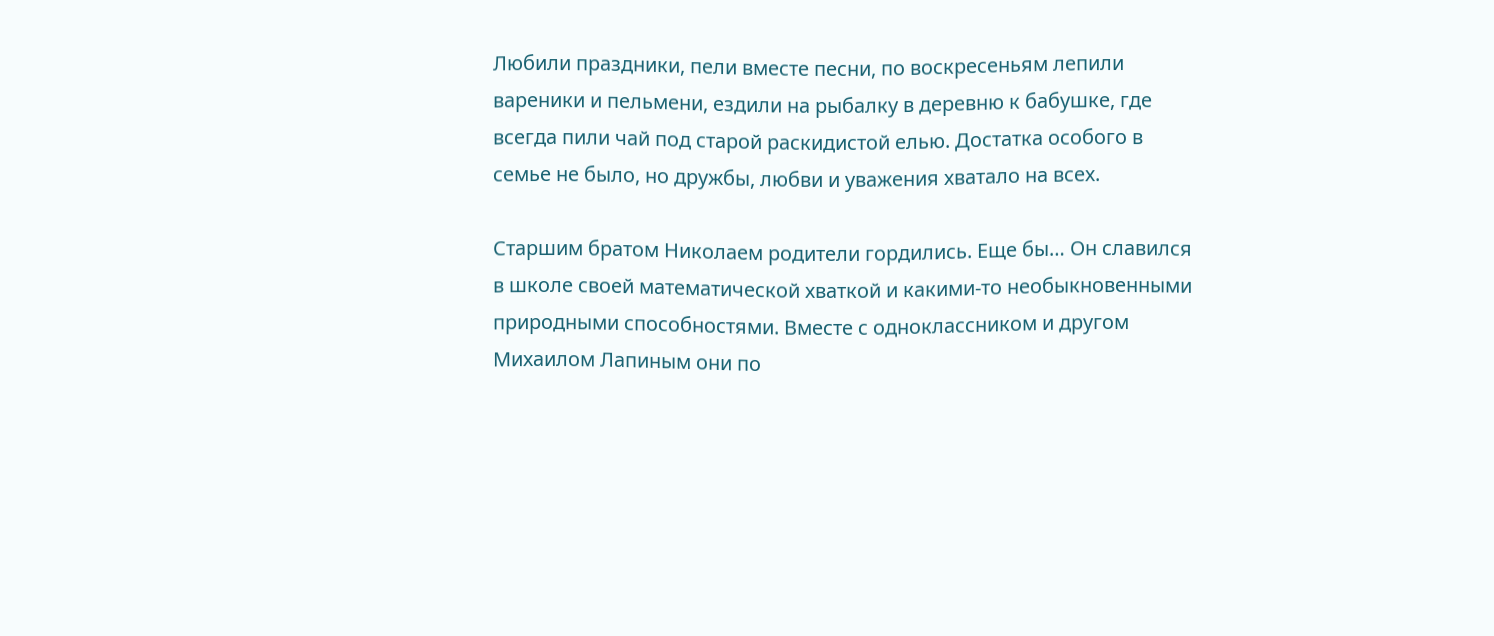Любили праздники, пели вместе песни, по воскресеньям лепили вареники и пельмени, ездили на рыбалку в деревню к бабушке, где всегда пили чай под старой раскидистой елью. Достатка особого в семье не было, но дружбы, любви и уважения хватало на всех.

Старшим братом Николаем родители гордились. Еще бы… Он славился в школе своей математической хваткой и какими-то необыкновенными природными способностями. Вместе с одноклассником и другом Михаилом Лапиным они по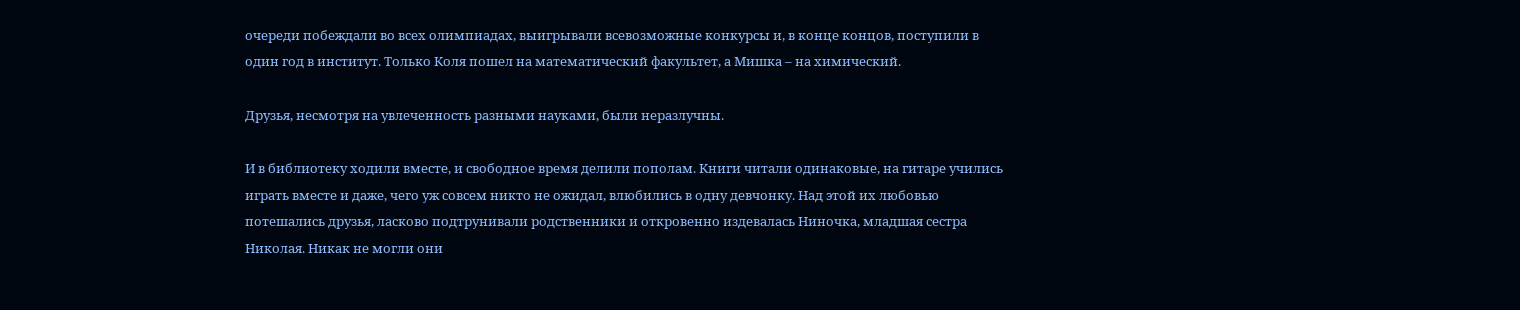очереди побеждали во всех олимпиадах, выигрывали всевозможные конкурсы и, в конце концов, поступили в один год в институт. Только Коля пошел на математический факультет, а Мишка – на химический.

Друзья, несмотря на увлеченность разными науками, были неразлучны.

И в библиотеку ходили вместе, и свободное время делили пополам. Книги читали одинаковые, на гитаре учились играть вместе и даже, чего уж совсем никто не ожидал, влюбились в одну девчонку. Над этой их любовью потешались друзья, ласково подтрунивали родственники и откровенно издевалась Ниночка, младшая сестра Николая. Никак не могли они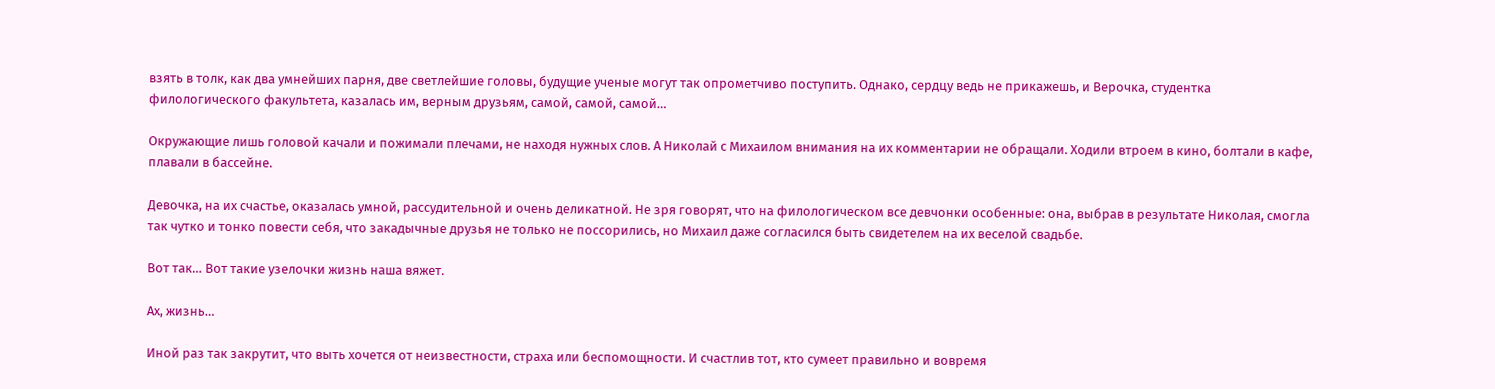взять в толк, как два умнейших парня, две светлейшие головы, будущие ученые могут так опрометчиво поступить. Однако, сердцу ведь не прикажешь, и Верочка, студентка филологического факультета, казалась им, верным друзьям, самой, самой, самой…

Окружающие лишь головой качали и пожимали плечами, не находя нужных слов. А Николай с Михаилом внимания на их комментарии не обращали. Ходили втроем в кино, болтали в кафе, плавали в бассейне.

Девочка, на их счастье, оказалась умной, рассудительной и очень деликатной. Не зря говорят, что на филологическом все девчонки особенные: она, выбрав в результате Николая, смогла так чутко и тонко повести себя, что закадычные друзья не только не поссорились, но Михаил даже согласился быть свидетелем на их веселой свадьбе.

Вот так… Вот такие узелочки жизнь наша вяжет.

Ах, жизнь…

Иной раз так закрутит, что выть хочется от неизвестности, страха или беспомощности. И счастлив тот, кто сумеет правильно и вовремя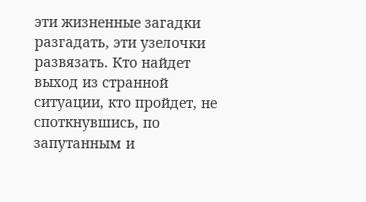эти жизненные загадки разгадать, эти узелочки развязать. Кто найдет выход из странной ситуации, кто пройдет, не споткнувшись, по запутанным и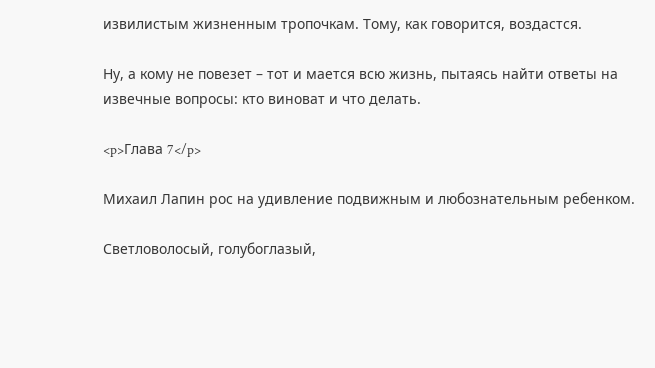извилистым жизненным тропочкам. Тому, как говорится, воздастся.

Ну, а кому не повезет – тот и мается всю жизнь, пытаясь найти ответы на извечные вопросы: кто виноват и что делать.

<p>Глава 7</p>

Михаил Лапин рос на удивление подвижным и любознательным ребенком.

Светловолосый, голубоглазый,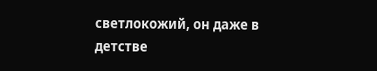светлокожий, он даже в детстве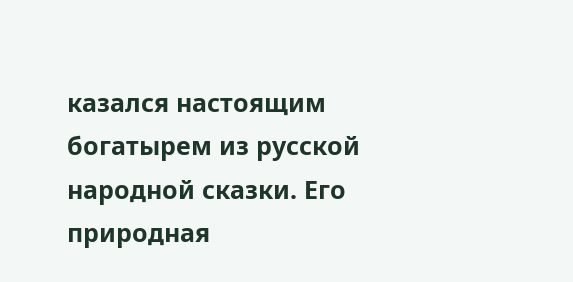казался настоящим богатырем из русской народной сказки. Его природная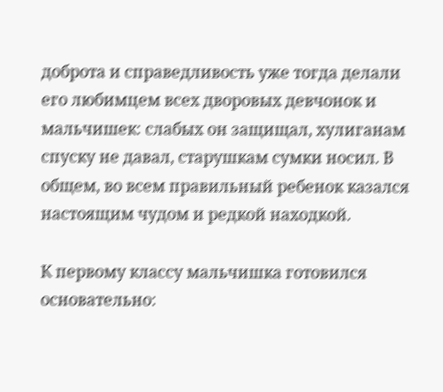доброта и справедливость уже тогда делали его любимцем всех дворовых девчонок и мальчишек: слабых он защищал, хулиганам спуску не давал, старушкам сумки носил. В общем, во всем правильный ребенок казался настоящим чудом и редкой находкой.

К первому классу мальчишка готовился основательно: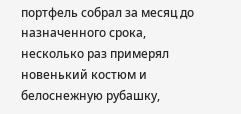портфель собрал за месяц до назначенного срока, несколько раз примерял новенький костюм и белоснежную рубашку,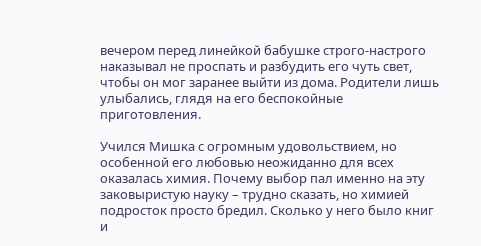вечером перед линейкой бабушке строго-настрого наказывал не проспать и разбудить его чуть свет, чтобы он мог заранее выйти из дома. Родители лишь улыбались, глядя на его беспокойные приготовления.

Учился Мишка с огромным удовольствием, но особенной его любовью неожиданно для всех оказалась химия. Почему выбор пал именно на эту заковыристую науку – трудно сказать, но химией подросток просто бредил. Сколько у него было книг и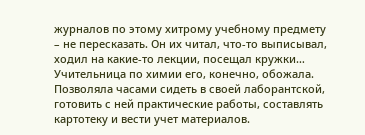журналов по этому хитрому учебному предмету – не пересказать. Он их читал, что-то выписывал, ходил на какие-то лекции, посещал кружки… Учительница по химии его, конечно, обожала. Позволяла часами сидеть в своей лаборантской, готовить с ней практические работы, составлять картотеку и вести учет материалов.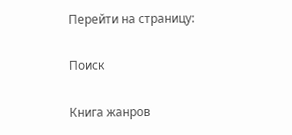Перейти на страницу:

Поиск

Книга жанров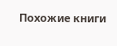Похожие книги